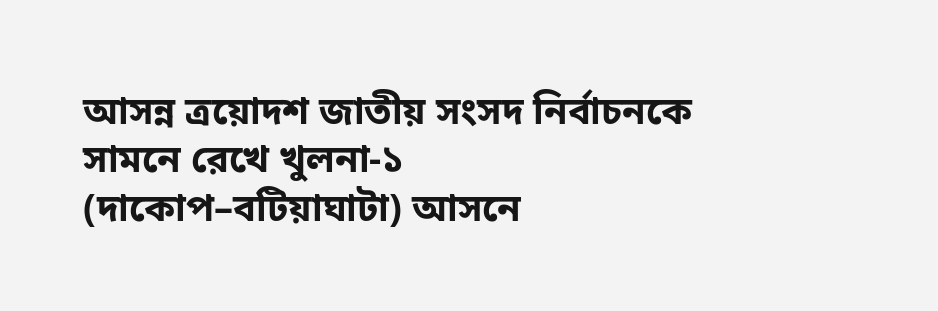আসন্ন ত্রয়োদশ জাতীয় সংসদ নির্বাচনকে সামনে রেখে খুলনা-১ (দাকোপ–বটিয়াঘাটা) আসনে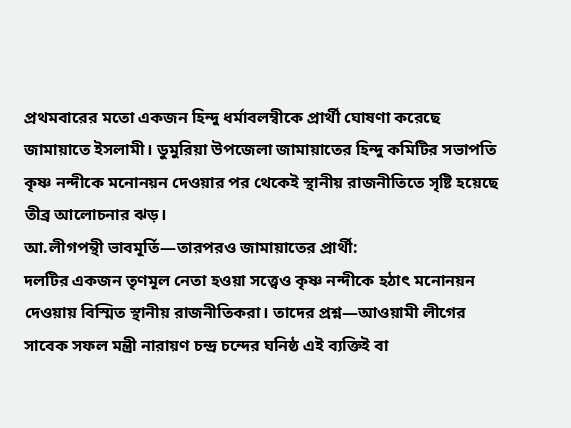প্রথমবারের মতো একজন হিন্দু ধর্মাবলম্বীকে প্রার্থী ঘোষণা করেছে জামায়াতে ইসলামী। ডুমুরিয়া উপজেলা জামায়াতের হিন্দু কমিটির সভাপতি কৃষ্ণ নন্দীকে মনোনয়ন দেওয়ার পর থেকেই স্থানীয় রাজনীতিতে সৃষ্টি হয়েছে তীব্র আলোচনার ঝড়।
আ.লীগপন্থী ভাবমূর্তি—তারপরও জামায়াতের প্রার্থী:
দলটির একজন তৃণমূল নেতা হওয়া সত্ত্বেও কৃষ্ণ নন্দীকে হঠাৎ মনোনয়ন দেওয়ায় বিস্মিত স্থানীয় রাজনীতিকরা। তাদের প্রশ্ন—আওয়ামী লীগের সাবেক সফল মন্ত্রী নারায়ণ চন্দ্র চন্দের ঘনিষ্ঠ এই ব্যক্তিই বা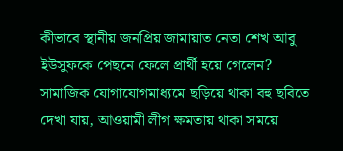কীভাবে স্থানীয় জনপ্রিয় জামায়াত নেতা শেখ আবু ইউসুফকে পেছনে ফেলে প্রার্থী হয়ে গেলেন?
সামাজিক যোগাযোগমাধ্যমে ছড়িয়ে থাকা বহু ছবিতে দেখা যায়, আওয়ামী লীগ ক্ষমতায় থাকা সময়ে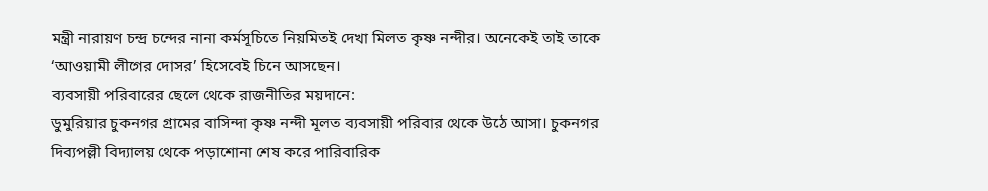মন্ত্রী নারায়ণ চন্দ্র চন্দের নানা কর্মসূচিতে নিয়মিতই দেখা মিলত কৃষ্ণ নন্দীর। অনেকেই তাই তাকে ‘আওয়ামী লীগের দোসর’ হিসেবেই চিনে আসছেন।
ব্যবসায়ী পরিবারের ছেলে থেকে রাজনীতির ময়দানে:
ডুমুরিয়ার চুকনগর গ্রামের বাসিন্দা কৃষ্ণ নন্দী মূলত ব্যবসায়ী পরিবার থেকে উঠে আসা। চুকনগর দিব্যপল্লী বিদ্যালয় থেকে পড়াশোনা শেষ করে পারিবারিক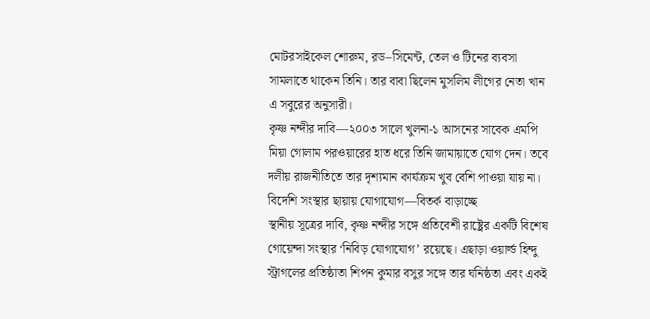মোটরসাইকেল শোরুম, রড–সিমেন্ট, তেল ও টিনের ব্যবসা সামলাতে থাকেন তিনি। তার বাবা ছিলেন মুসলিম লীগের নেতা খান এ সবুরের অনুসারী।
কৃষ্ণ নন্দীর দাবি—২০০৩ সালে খুলনা-১ আসনের সাবেক এমপি মিয়া গোলাম পরওয়ারের হাত ধরে তিনি জামায়াতে যোগ দেন। তবে দলীয় রাজনীতিতে তার দৃশ্যমান কার্যক্রম খুব বেশি পাওয়া যায় না।
বিদেশি সংস্থার ছায়ায় যোগাযোগ—বিতর্ক বাড়াচ্ছে
স্থানীয় সূত্রের দাবি, কৃষ্ণ নন্দীর সঙ্গে প্রতিবেশী রাষ্ট্রের একটি বিশেষ গোয়েন্দা সংস্থার ‘নিবিড় যোগাযোগ’ রয়েছে। এছাড়া ওয়ার্ল্ড হিন্দু স্ট্রাগলের প্রতিষ্ঠাতা শিপন কুমার বসুর সঙ্গে তার ঘনিষ্ঠতা এবং একই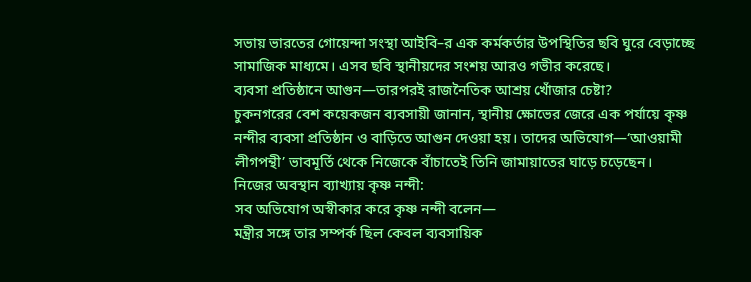সভায় ভারতের গোয়েন্দা সংস্থা আইবি–র এক কর্মকর্তার উপস্থিতির ছবি ঘুরে বেড়াচ্ছে সামাজিক মাধ্যমে। এসব ছবি স্থানীয়দের সংশয় আরও গভীর করেছে।
ব্যবসা প্রতিষ্ঠানে আগুন—তারপরই রাজনৈতিক আশ্রয় খোঁজার চেষ্টা?
চুকনগরের বেশ কয়েকজন ব্যবসায়ী জানান, স্থানীয় ক্ষোভের জেরে এক পর্যায়ে কৃষ্ণ নন্দীর ব্যবসা প্রতিষ্ঠান ও বাড়িতে আগুন দেওয়া হয়। তাদের অভিযোগ—‘আওয়ামী লীগপন্থী’ ভাবমূর্তি থেকে নিজেকে বাঁচাতেই তিনি জামায়াতের ঘাড়ে চড়েছেন।
নিজের অবস্থান ব্যাখ্যায় কৃষ্ণ নন্দী:
সব অভিযোগ অস্বীকার করে কৃষ্ণ নন্দী বলেন—
মন্ত্রীর সঙ্গে তার সম্পর্ক ছিল কেবল ব্যবসায়িক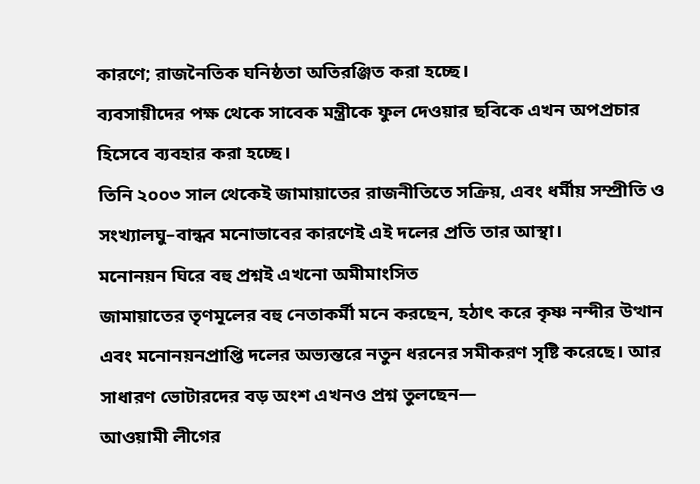কারণে; রাজনৈতিক ঘনিষ্ঠতা অতিরঞ্জিত করা হচ্ছে।
ব্যবসায়ীদের পক্ষ থেকে সাবেক মন্ত্রীকে ফুল দেওয়ার ছবিকে এখন অপপ্রচার হিসেবে ব্যবহার করা হচ্ছে।
তিনি ২০০৩ সাল থেকেই জামায়াতের রাজনীতিতে সক্রিয়, এবং ধর্মীয় সম্প্রীতি ও সংখ্যালঘু–বান্ধব মনোভাবের কারণেই এই দলের প্রতি তার আস্থা।
মনোনয়ন ঘিরে বহু প্রশ্নই এখনো অমীমাংসিত
জামায়াতের তৃণমূলের বহু নেতাকর্মী মনে করছেন, হঠাৎ করে কৃষ্ণ নন্দীর উত্থান এবং মনোনয়নপ্রাপ্তি দলের অভ্যন্তরে নতুন ধরনের সমীকরণ সৃষ্টি করেছে। আর সাধারণ ভোটারদের বড় অংশ এখনও প্রশ্ন তুলছেন—
আওয়ামী লীগের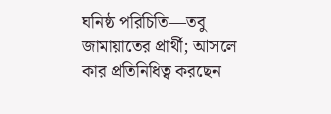ঘনিষ্ঠ পরিচিতি—তবু জামায়াতের প্রার্থী; আসলে কার প্রতিনিধিত্ব করছেন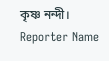কৃষ্ণ নন্দী।
Reporter Name